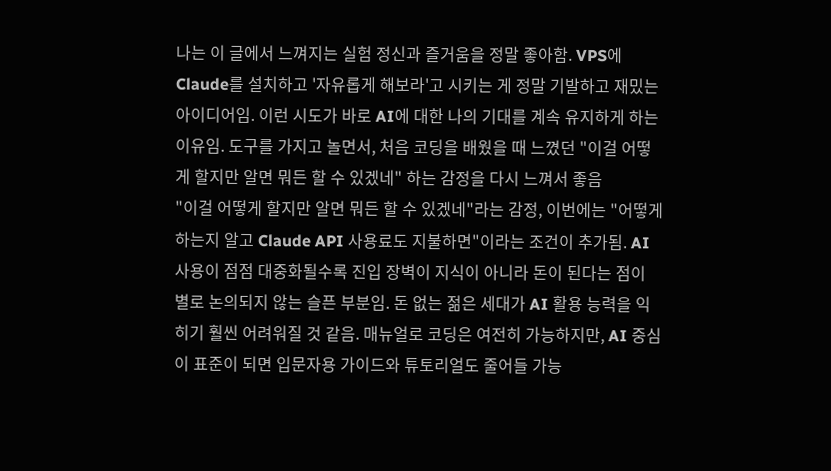나는 이 글에서 느껴지는 실험 정신과 즐거움을 정말 좋아함. VPS에 Claude를 설치하고 '자유롭게 해보라'고 시키는 게 정말 기발하고 재밌는 아이디어임. 이런 시도가 바로 AI에 대한 나의 기대를 계속 유지하게 하는 이유임. 도구를 가지고 놀면서, 처음 코딩을 배웠을 때 느꼈던 "이걸 어떻게 할지만 알면 뭐든 할 수 있겠네" 하는 감정을 다시 느껴서 좋음
"이걸 어떻게 할지만 알면 뭐든 할 수 있겠네"라는 감정, 이번에는 "어떻게 하는지 알고 Claude API 사용료도 지불하면"이라는 조건이 추가됨. AI 사용이 점점 대중화될수록 진입 장벽이 지식이 아니라 돈이 된다는 점이 별로 논의되지 않는 슬픈 부분임. 돈 없는 젊은 세대가 AI 활용 능력을 익히기 훨씬 어려워질 것 같음. 매뉴얼로 코딩은 여전히 가능하지만, AI 중심이 표준이 되면 입문자용 가이드와 튜토리얼도 줄어들 가능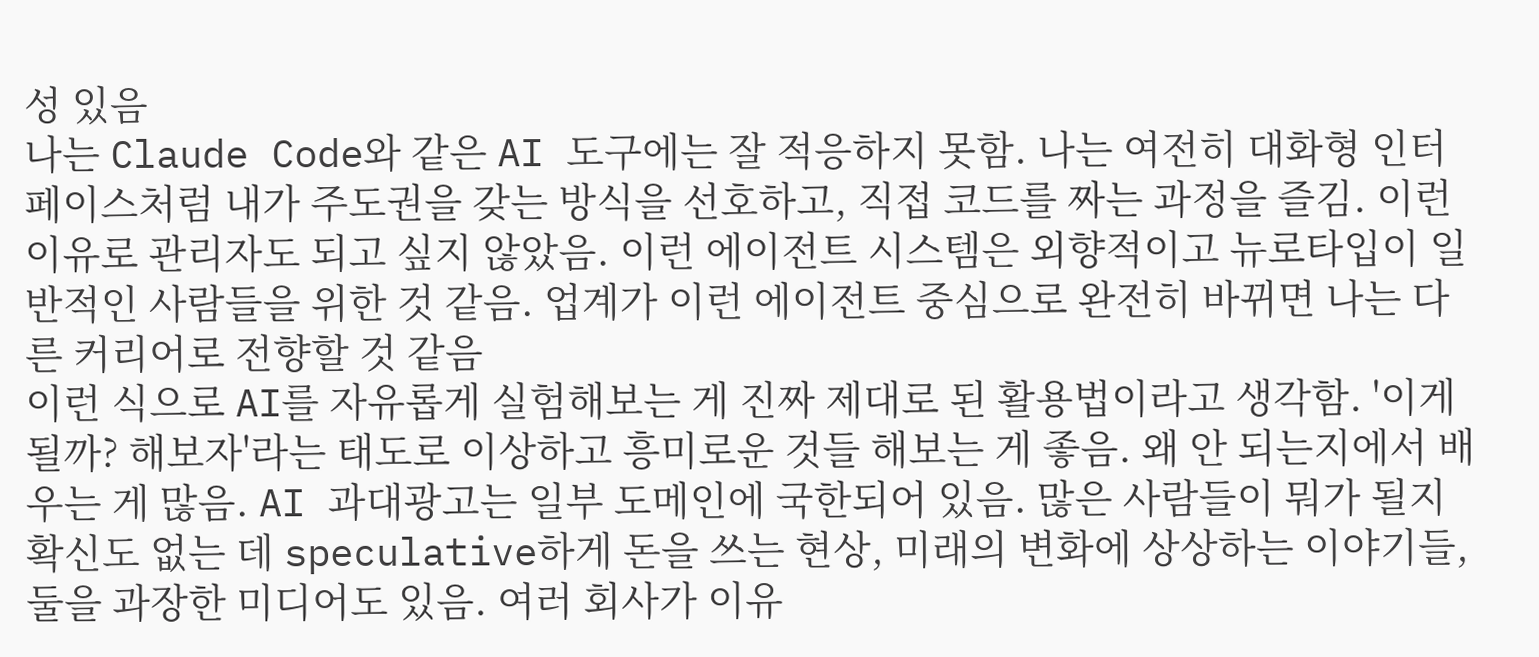성 있음
나는 Claude Code와 같은 AI 도구에는 잘 적응하지 못함. 나는 여전히 대화형 인터페이스처럼 내가 주도권을 갖는 방식을 선호하고, 직접 코드를 짜는 과정을 즐김. 이런 이유로 관리자도 되고 싶지 않았음. 이런 에이전트 시스템은 외향적이고 뉴로타입이 일반적인 사람들을 위한 것 같음. 업계가 이런 에이전트 중심으로 완전히 바뀌면 나는 다른 커리어로 전향할 것 같음
이런 식으로 AI를 자유롭게 실험해보는 게 진짜 제대로 된 활용법이라고 생각함. '이게 될까? 해보자'라는 태도로 이상하고 흥미로운 것들 해보는 게 좋음. 왜 안 되는지에서 배우는 게 많음. AI 과대광고는 일부 도메인에 국한되어 있음. 많은 사람들이 뭐가 될지 확신도 없는 데 speculative하게 돈을 쓰는 현상, 미래의 변화에 상상하는 이야기들, 둘을 과장한 미디어도 있음. 여러 회사가 이유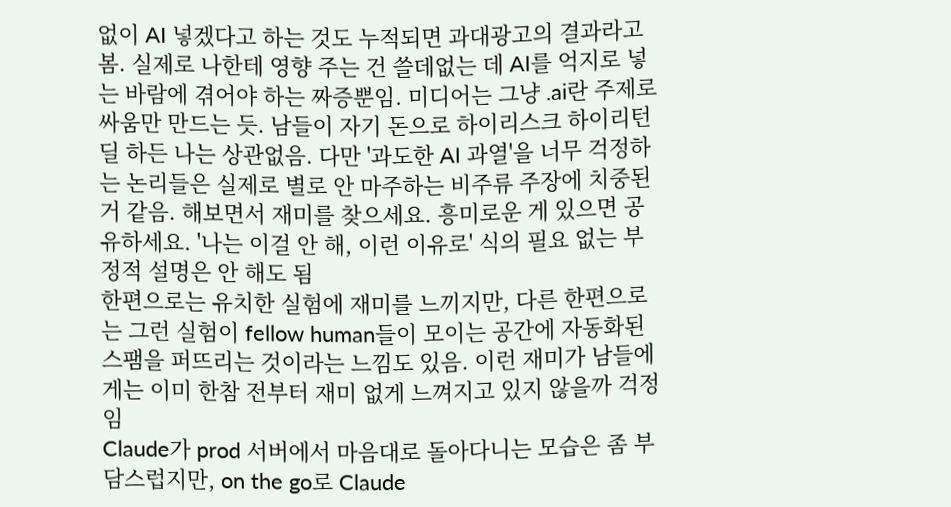없이 AI 넣겠다고 하는 것도 누적되면 과대광고의 결과라고 봄. 실제로 나한테 영향 주는 건 쓸데없는 데 AI를 억지로 넣는 바람에 겪어야 하는 짜증뿐임. 미디어는 그냥 .ai란 주제로 싸움만 만드는 듯. 남들이 자기 돈으로 하이리스크 하이리턴 딜 하든 나는 상관없음. 다만 '과도한 AI 과열'을 너무 걱정하는 논리들은 실제로 별로 안 마주하는 비주류 주장에 치중된 거 같음. 해보면서 재미를 찾으세요. 흥미로운 게 있으면 공유하세요. '나는 이걸 안 해, 이런 이유로' 식의 필요 없는 부정적 설명은 안 해도 됨
한편으로는 유치한 실험에 재미를 느끼지만, 다른 한편으로는 그런 실험이 fellow human들이 모이는 공간에 자동화된 스팸을 퍼뜨리는 것이라는 느낌도 있음. 이런 재미가 남들에게는 이미 한참 전부터 재미 없게 느껴지고 있지 않을까 걱정임
Claude가 prod 서버에서 마음대로 돌아다니는 모습은 좀 부담스럽지만, on the go로 Claude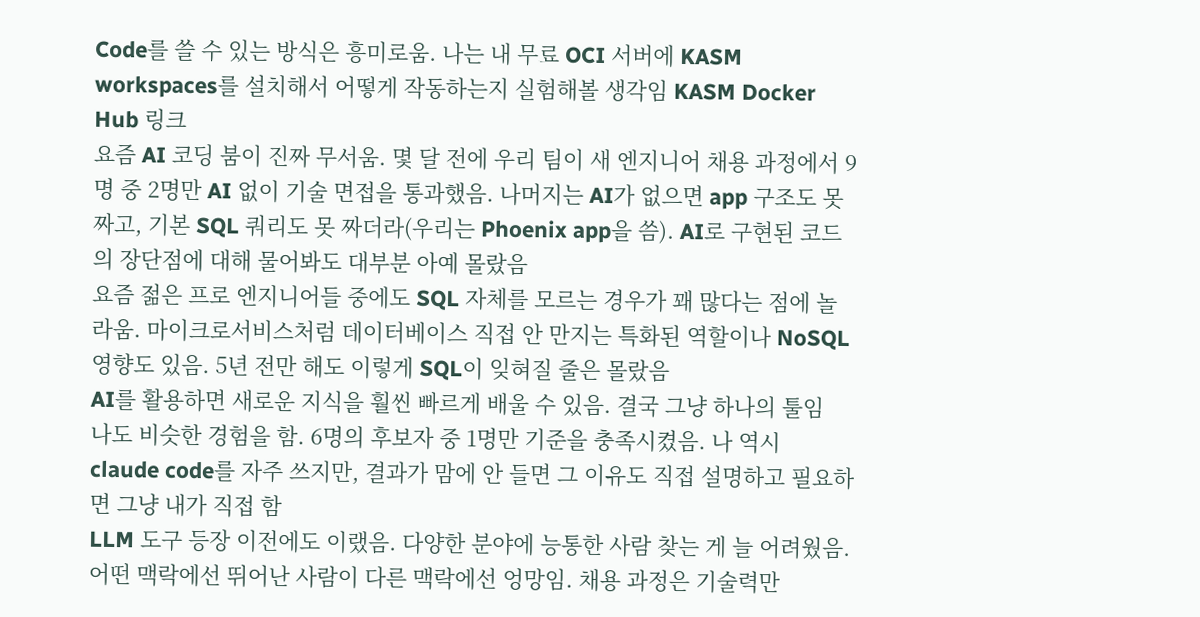Code를 쓸 수 있는 방식은 흥미로움. 나는 내 무료 OCI 서버에 KASM workspaces를 설치해서 어떻게 작동하는지 실험해볼 생각임 KASM Docker Hub 링크
요즘 AI 코딩 붐이 진짜 무서움. 몇 달 전에 우리 팀이 새 엔지니어 채용 과정에서 9명 중 2명만 AI 없이 기술 면접을 통과했음. 나머지는 AI가 없으면 app 구조도 못 짜고, 기본 SQL 쿼리도 못 짜더라(우리는 Phoenix app을 씀). AI로 구현된 코드의 장단점에 대해 물어봐도 대부분 아예 몰랐음
요즘 젊은 프로 엔지니어들 중에도 SQL 자체를 모르는 경우가 꽤 많다는 점에 놀라움. 마이크로서비스처럼 데이터베이스 직접 안 만지는 특화된 역할이나 NoSQL 영향도 있음. 5년 전만 해도 이렇게 SQL이 잊혀질 줄은 몰랐음
AI를 활용하면 새로운 지식을 훨씬 빠르게 배울 수 있음. 결국 그냥 하나의 툴임
나도 비슷한 경험을 함. 6명의 후보자 중 1명만 기준을 충족시켰음. 나 역시 claude code를 자주 쓰지만, 결과가 맘에 안 들면 그 이유도 직접 설명하고 필요하면 그냥 내가 직접 함
LLM 도구 등장 이전에도 이랬음. 다양한 분야에 능통한 사람 찾는 게 늘 어려웠음. 어떤 맥락에선 뛰어난 사람이 다른 맥락에선 엉망임. 채용 과정은 기술력만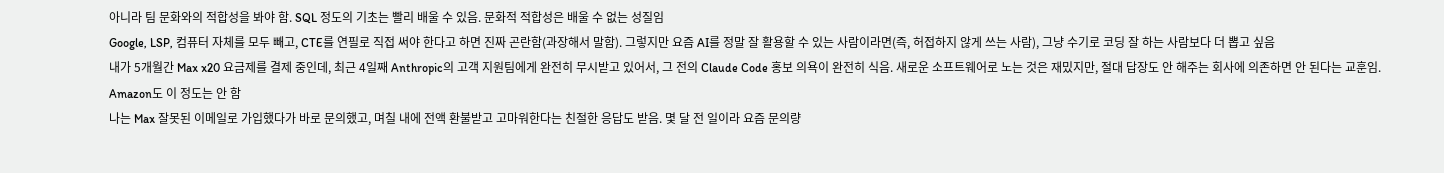아니라 팀 문화와의 적합성을 봐야 함. SQL 정도의 기초는 빨리 배울 수 있음. 문화적 적합성은 배울 수 없는 성질임
Google, LSP, 컴퓨터 자체를 모두 빼고, CTE를 연필로 직접 써야 한다고 하면 진짜 곤란함(과장해서 말함). 그렇지만 요즘 AI를 정말 잘 활용할 수 있는 사람이라면(즉, 허접하지 않게 쓰는 사람), 그냥 수기로 코딩 잘 하는 사람보다 더 뽑고 싶음
내가 5개월간 Max x20 요금제를 결제 중인데, 최근 4일째 Anthropic의 고객 지원팀에게 완전히 무시받고 있어서, 그 전의 Claude Code 홍보 의욕이 완전히 식음. 새로운 소프트웨어로 노는 것은 재밌지만, 절대 답장도 안 해주는 회사에 의존하면 안 된다는 교훈임. Amazon도 이 정도는 안 함
나는 Max 잘못된 이메일로 가입했다가 바로 문의했고, 며칠 내에 전액 환불받고 고마워한다는 친절한 응답도 받음. 몇 달 전 일이라 요즘 문의량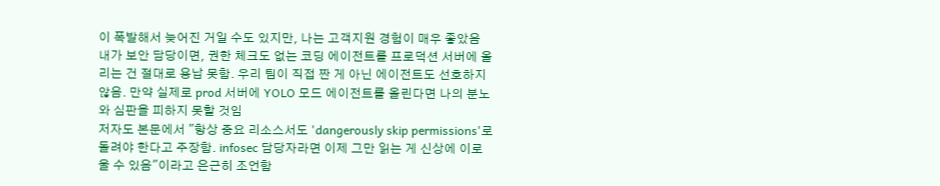이 폭발해서 늦어진 거일 수도 있지만, 나는 고객지원 경험이 매우 좋았음
내가 보안 담당이면, 권한 체크도 없는 코딩 에이전트를 프로덕션 서버에 올리는 건 절대로 용납 못함. 우리 팀이 직접 짠 게 아닌 에이전트도 선호하지 않음. 만약 실제로 prod 서버에 YOLO 모드 에이전트를 올린다면 나의 분노와 심판을 피하지 못할 것임
저자도 본문에서 "항상 중요 리소스서도 'dangerously skip permissions'로 돌려야 한다고 주장함. infosec 담당자라면 이제 그만 읽는 게 신상에 이로울 수 있음"이라고 은근히 조언함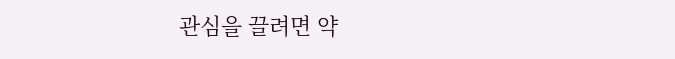관심을 끌려면 약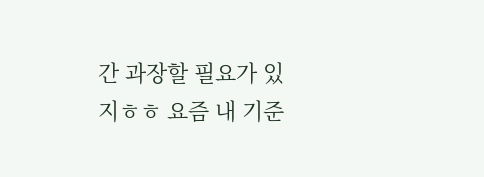간 과장할 필요가 있지ㅎㅎ 요즘 내 기준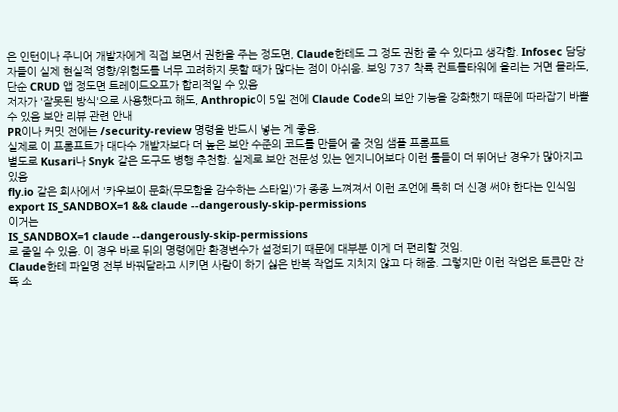은 인턴이나 주니어 개발자에게 직접 보면서 권한을 주는 정도면, Claude한테도 그 정도 권한 줄 수 있다고 생각함. Infosec 담당자들이 실제 현실적 영향/위험도를 너무 고려하지 못할 때가 많다는 점이 아쉬움. 보잉 737 착륙 컨트롤타워에 올리는 거면 몰라도, 단순 CRUD 앱 정도면 트레이드오프가 합리적일 수 있음
저자가 '잘못된 방식'으로 사용했다고 해도, Anthropic이 5일 전에 Claude Code의 보안 기능을 강화했기 때문에 따라잡기 바쁠 수 있음 보안 리뷰 관련 안내
PR이나 커밋 전에는 /security-review 명령을 반드시 넣는 게 좋음.
실제로 이 프롬프트가 대다수 개발자보다 더 높은 보안 수준의 코드를 만들어 줄 것임 샘플 프롬프트
별도로 Kusari나 Snyk 같은 도구도 병행 추천함. 실제로 보안 전문성 있는 엔지니어보다 이런 툴들이 더 뛰어난 경우가 많아지고 있음
fly.io 같은 회사에서 '카우보이 문화(무모함을 감수하는 스타일)'가 종종 느껴져서 이런 조언에 특히 더 신경 써야 한다는 인식임
export IS_SANDBOX=1 && claude --dangerously-skip-permissions
이거는
IS_SANDBOX=1 claude --dangerously-skip-permissions
로 줄일 수 있음. 이 경우 바로 뒤의 명령에만 환경변수가 설정되기 때문에 대부분 이게 더 편리할 것임.
Claude한테 파일명 전부 바꿔달라고 시키면 사람이 하기 싫은 반복 작업도 지치지 않고 다 해줌. 그렇지만 이런 작업은 토큰만 잔뜩 소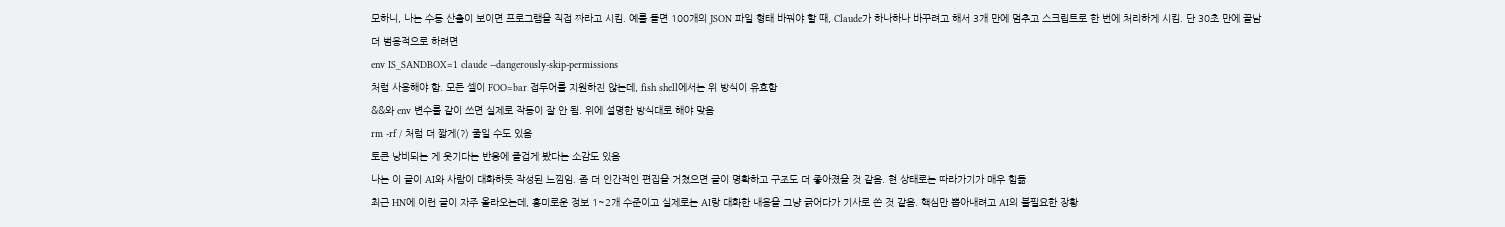모하니, 나는 수동 산출이 보이면 프로그램을 직접 짜라고 시킴. 예를 들면 100개의 JSON 파일 형태 바꿔야 할 때, Claude가 하나하나 바꾸려고 해서 3개 만에 멈추고 스크립트로 한 번에 처리하게 시킴. 단 30초 만에 끝남
더 범용적으로 하려면
env IS_SANDBOX=1 claude --dangerously-skip-permissions
처럼 사용해야 함. 모든 셀이 FOO=bar 접두어를 지원하진 않는데, fish shell에서는 위 방식이 유효함
&&와 env 변수를 같이 쓰면 실제로 작동이 잘 안 됨. 위에 설명한 방식대로 해야 맞음
rm -rf / 처럼 더 짧게(?) 줄일 수도 있음
토큰 낭비되는 게 웃기다는 반응에 즐겁게 봤다는 소감도 있음
나는 이 글이 AI와 사람이 대화하듯 작성된 느낌임. 좀 더 인간적인 편집을 거쳤으면 글이 명확하고 구조도 더 좋아졌을 것 같음. 현 상태로는 따라가기가 매우 힘듦
최근 HN에 이런 글이 자주 올라오는데, 흥미로운 정보 1~2개 수준이고 실제로는 AI랑 대화한 내용을 그냥 긁어다가 기사로 쓴 것 같음. 핵심만 뽑아내려고 AI의 불필요한 장황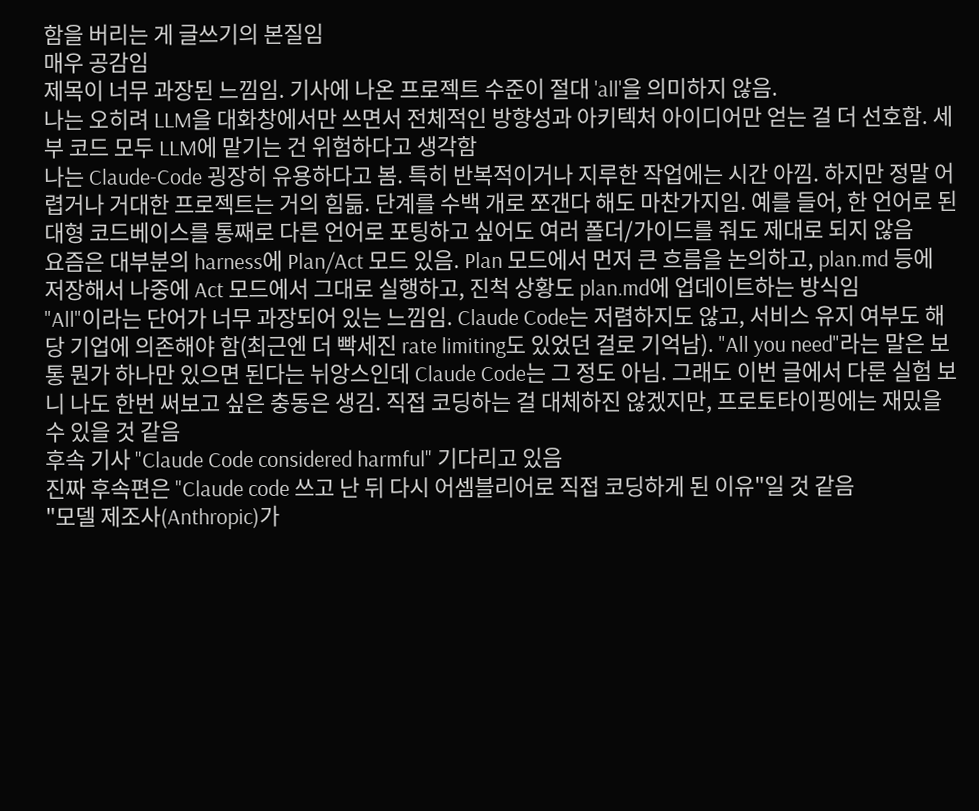함을 버리는 게 글쓰기의 본질임
매우 공감임
제목이 너무 과장된 느낌임. 기사에 나온 프로젝트 수준이 절대 'all'을 의미하지 않음.
나는 오히려 LLM을 대화창에서만 쓰면서 전체적인 방향성과 아키텍처 아이디어만 얻는 걸 더 선호함. 세부 코드 모두 LLM에 맡기는 건 위험하다고 생각함
나는 Claude-Code 굉장히 유용하다고 봄. 특히 반복적이거나 지루한 작업에는 시간 아낌. 하지만 정말 어렵거나 거대한 프로젝트는 거의 힘듦. 단계를 수백 개로 쪼갠다 해도 마찬가지임. 예를 들어, 한 언어로 된 대형 코드베이스를 통째로 다른 언어로 포팅하고 싶어도 여러 폴더/가이드를 줘도 제대로 되지 않음
요즘은 대부분의 harness에 Plan/Act 모드 있음. Plan 모드에서 먼저 큰 흐름을 논의하고, plan.md 등에 저장해서 나중에 Act 모드에서 그대로 실행하고, 진척 상황도 plan.md에 업데이트하는 방식임
"All"이라는 단어가 너무 과장되어 있는 느낌임. Claude Code는 저렴하지도 않고, 서비스 유지 여부도 해당 기업에 의존해야 함(최근엔 더 빡세진 rate limiting도 있었던 걸로 기억남). "All you need"라는 말은 보통 뭔가 하나만 있으면 된다는 뉘앙스인데 Claude Code는 그 정도 아님. 그래도 이번 글에서 다룬 실험 보니 나도 한번 써보고 싶은 충동은 생김. 직접 코딩하는 걸 대체하진 않겠지만, 프로토타이핑에는 재밌을 수 있을 것 같음
후속 기사 "Claude Code considered harmful" 기다리고 있음
진짜 후속편은 "Claude code 쓰고 난 뒤 다시 어셈블리어로 직접 코딩하게 된 이유"일 것 같음
"모델 제조사(Anthropic)가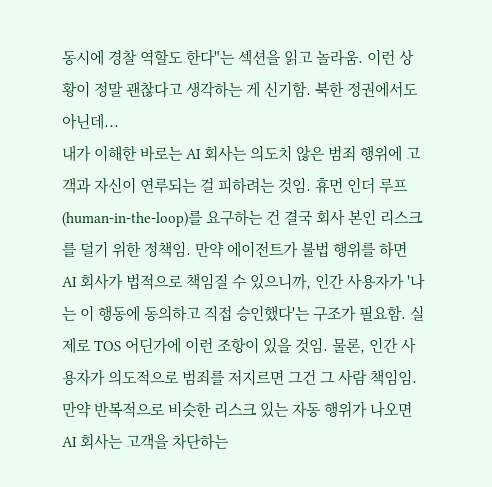동시에 경찰 역할도 한다"는 섹션을 읽고 놀라움. 이런 상황이 정말 괜찮다고 생각하는 게 신기함. 북한 정권에서도 아닌데...
내가 이해한 바로는 AI 회사는 의도치 않은 범죄 행위에 고객과 자신이 연루되는 걸 피하려는 것임. 휴먼 인더 루프(human-in-the-loop)를 요구하는 건 결국 회사 본인 리스크를 덜기 위한 정책임. 만약 에이전트가 불법 행위를 하면 AI 회사가 법적으로 책임질 수 있으니까, 인간 사용자가 '나는 이 행동에 동의하고 직접 승인했다'는 구조가 필요함. 실제로 TOS 어딘가에 이런 조항이 있을 것임. 물론, 인간 사용자가 의도적으로 범죄를 저지르면 그건 그 사람 책임임. 만약 반복적으로 비슷한 리스크 있는 자동 행위가 나오면 AI 회사는 고객을 차단하는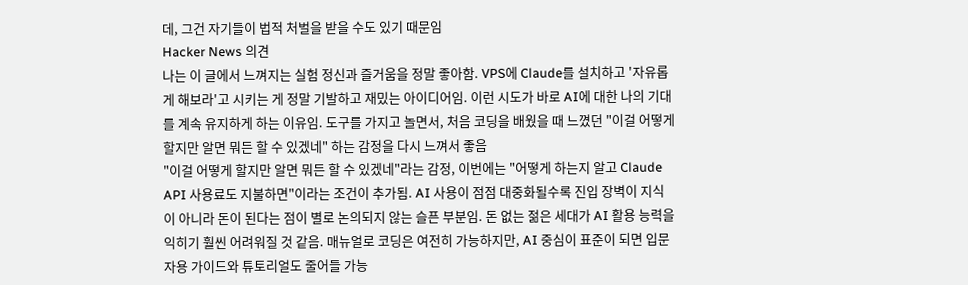데, 그건 자기들이 법적 처벌을 받을 수도 있기 때문임
Hacker News 의견
나는 이 글에서 느껴지는 실험 정신과 즐거움을 정말 좋아함. VPS에 Claude를 설치하고 '자유롭게 해보라'고 시키는 게 정말 기발하고 재밌는 아이디어임. 이런 시도가 바로 AI에 대한 나의 기대를 계속 유지하게 하는 이유임. 도구를 가지고 놀면서, 처음 코딩을 배웠을 때 느꼈던 "이걸 어떻게 할지만 알면 뭐든 할 수 있겠네" 하는 감정을 다시 느껴서 좋음
"이걸 어떻게 할지만 알면 뭐든 할 수 있겠네"라는 감정, 이번에는 "어떻게 하는지 알고 Claude API 사용료도 지불하면"이라는 조건이 추가됨. AI 사용이 점점 대중화될수록 진입 장벽이 지식이 아니라 돈이 된다는 점이 별로 논의되지 않는 슬픈 부분임. 돈 없는 젊은 세대가 AI 활용 능력을 익히기 훨씬 어려워질 것 같음. 매뉴얼로 코딩은 여전히 가능하지만, AI 중심이 표준이 되면 입문자용 가이드와 튜토리얼도 줄어들 가능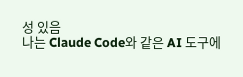성 있음
나는 Claude Code와 같은 AI 도구에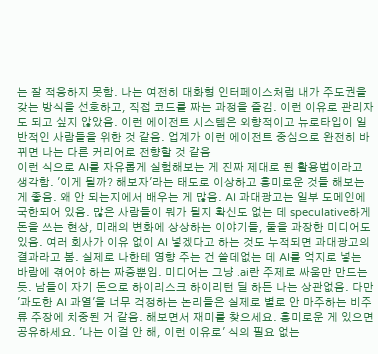는 잘 적응하지 못함. 나는 여전히 대화형 인터페이스처럼 내가 주도권을 갖는 방식을 선호하고, 직접 코드를 짜는 과정을 즐김. 이런 이유로 관리자도 되고 싶지 않았음. 이런 에이전트 시스템은 외향적이고 뉴로타입이 일반적인 사람들을 위한 것 같음. 업계가 이런 에이전트 중심으로 완전히 바뀌면 나는 다른 커리어로 전향할 것 같음
이런 식으로 AI를 자유롭게 실험해보는 게 진짜 제대로 된 활용법이라고 생각함. '이게 될까? 해보자'라는 태도로 이상하고 흥미로운 것들 해보는 게 좋음. 왜 안 되는지에서 배우는 게 많음. AI 과대광고는 일부 도메인에 국한되어 있음. 많은 사람들이 뭐가 될지 확신도 없는 데 speculative하게 돈을 쓰는 현상, 미래의 변화에 상상하는 이야기들, 둘을 과장한 미디어도 있음. 여러 회사가 이유 없이 AI 넣겠다고 하는 것도 누적되면 과대광고의 결과라고 봄. 실제로 나한테 영향 주는 건 쓸데없는 데 AI를 억지로 넣는 바람에 겪어야 하는 짜증뿐임. 미디어는 그냥 .ai란 주제로 싸움만 만드는 듯. 남들이 자기 돈으로 하이리스크 하이리턴 딜 하든 나는 상관없음. 다만 '과도한 AI 과열'을 너무 걱정하는 논리들은 실제로 별로 안 마주하는 비주류 주장에 치중된 거 같음. 해보면서 재미를 찾으세요. 흥미로운 게 있으면 공유하세요. '나는 이걸 안 해, 이런 이유로' 식의 필요 없는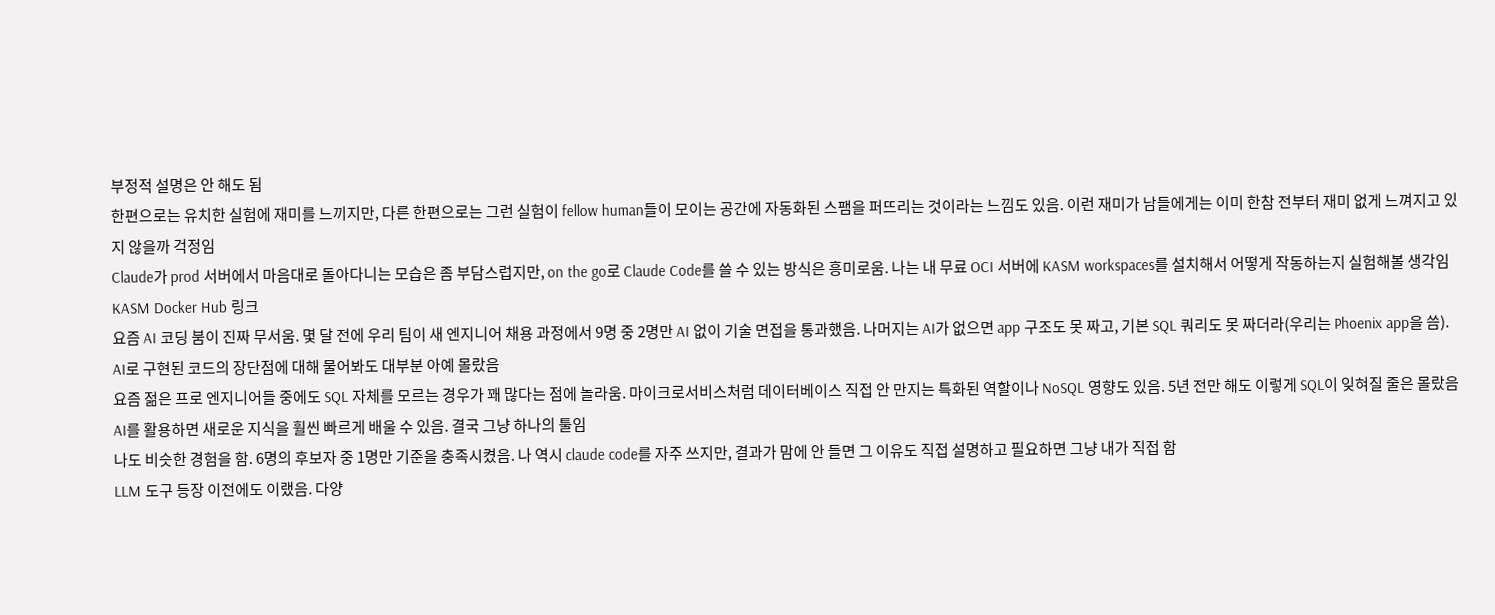부정적 설명은 안 해도 됨
한편으로는 유치한 실험에 재미를 느끼지만, 다른 한편으로는 그런 실험이 fellow human들이 모이는 공간에 자동화된 스팸을 퍼뜨리는 것이라는 느낌도 있음. 이런 재미가 남들에게는 이미 한참 전부터 재미 없게 느껴지고 있지 않을까 걱정임
Claude가 prod 서버에서 마음대로 돌아다니는 모습은 좀 부담스럽지만, on the go로 Claude Code를 쓸 수 있는 방식은 흥미로움. 나는 내 무료 OCI 서버에 KASM workspaces를 설치해서 어떻게 작동하는지 실험해볼 생각임
KASM Docker Hub 링크
요즘 AI 코딩 붐이 진짜 무서움. 몇 달 전에 우리 팀이 새 엔지니어 채용 과정에서 9명 중 2명만 AI 없이 기술 면접을 통과했음. 나머지는 AI가 없으면 app 구조도 못 짜고, 기본 SQL 쿼리도 못 짜더라(우리는 Phoenix app을 씀). AI로 구현된 코드의 장단점에 대해 물어봐도 대부분 아예 몰랐음
요즘 젊은 프로 엔지니어들 중에도 SQL 자체를 모르는 경우가 꽤 많다는 점에 놀라움. 마이크로서비스처럼 데이터베이스 직접 안 만지는 특화된 역할이나 NoSQL 영향도 있음. 5년 전만 해도 이렇게 SQL이 잊혀질 줄은 몰랐음
AI를 활용하면 새로운 지식을 훨씬 빠르게 배울 수 있음. 결국 그냥 하나의 툴임
나도 비슷한 경험을 함. 6명의 후보자 중 1명만 기준을 충족시켰음. 나 역시 claude code를 자주 쓰지만, 결과가 맘에 안 들면 그 이유도 직접 설명하고 필요하면 그냥 내가 직접 함
LLM 도구 등장 이전에도 이랬음. 다양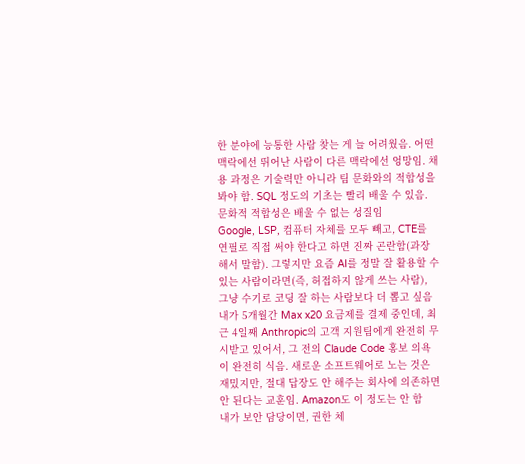한 분야에 능통한 사람 찾는 게 늘 어려웠음. 어떤 맥락에선 뛰어난 사람이 다른 맥락에선 엉망임. 채용 과정은 기술력만 아니라 팀 문화와의 적합성을 봐야 함. SQL 정도의 기초는 빨리 배울 수 있음. 문화적 적합성은 배울 수 없는 성질임
Google, LSP, 컴퓨터 자체를 모두 빼고, CTE를 연필로 직접 써야 한다고 하면 진짜 곤란함(과장해서 말함). 그렇지만 요즘 AI를 정말 잘 활용할 수 있는 사람이라면(즉, 허접하지 않게 쓰는 사람), 그냥 수기로 코딩 잘 하는 사람보다 더 뽑고 싶음
내가 5개월간 Max x20 요금제를 결제 중인데, 최근 4일째 Anthropic의 고객 지원팀에게 완전히 무시받고 있어서, 그 전의 Claude Code 홍보 의욕이 완전히 식음. 새로운 소프트웨어로 노는 것은 재밌지만, 절대 답장도 안 해주는 회사에 의존하면 안 된다는 교훈임. Amazon도 이 정도는 안 함
내가 보안 담당이면, 권한 체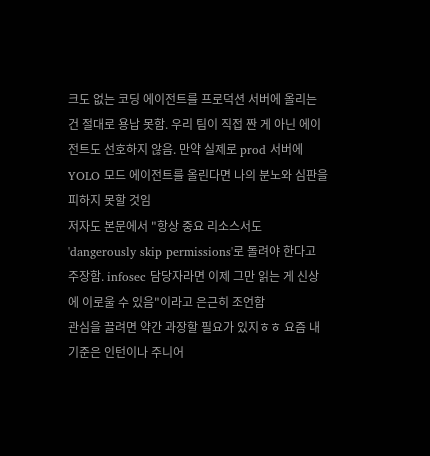크도 없는 코딩 에이전트를 프로덕션 서버에 올리는 건 절대로 용납 못함. 우리 팀이 직접 짠 게 아닌 에이전트도 선호하지 않음. 만약 실제로 prod 서버에 YOLO 모드 에이전트를 올린다면 나의 분노와 심판을 피하지 못할 것임
저자도 본문에서 "항상 중요 리소스서도 'dangerously skip permissions'로 돌려야 한다고 주장함. infosec 담당자라면 이제 그만 읽는 게 신상에 이로울 수 있음"이라고 은근히 조언함
관심을 끌려면 약간 과장할 필요가 있지ㅎㅎ 요즘 내 기준은 인턴이나 주니어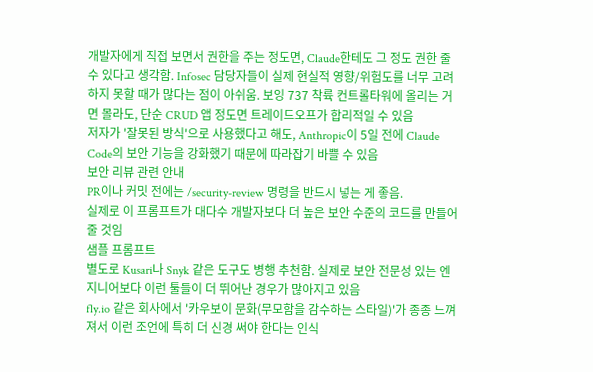개발자에게 직접 보면서 권한을 주는 정도면, Claude한테도 그 정도 권한 줄 수 있다고 생각함. Infosec 담당자들이 실제 현실적 영향/위험도를 너무 고려하지 못할 때가 많다는 점이 아쉬움. 보잉 737 착륙 컨트롤타워에 올리는 거면 몰라도, 단순 CRUD 앱 정도면 트레이드오프가 합리적일 수 있음
저자가 '잘못된 방식'으로 사용했다고 해도, Anthropic이 5일 전에 Claude Code의 보안 기능을 강화했기 때문에 따라잡기 바쁠 수 있음
보안 리뷰 관련 안내
PR이나 커밋 전에는 /security-review 명령을 반드시 넣는 게 좋음.
실제로 이 프롬프트가 대다수 개발자보다 더 높은 보안 수준의 코드를 만들어 줄 것임
샘플 프롬프트
별도로 Kusari나 Snyk 같은 도구도 병행 추천함. 실제로 보안 전문성 있는 엔지니어보다 이런 툴들이 더 뛰어난 경우가 많아지고 있음
fly.io 같은 회사에서 '카우보이 문화(무모함을 감수하는 스타일)'가 종종 느껴져서 이런 조언에 특히 더 신경 써야 한다는 인식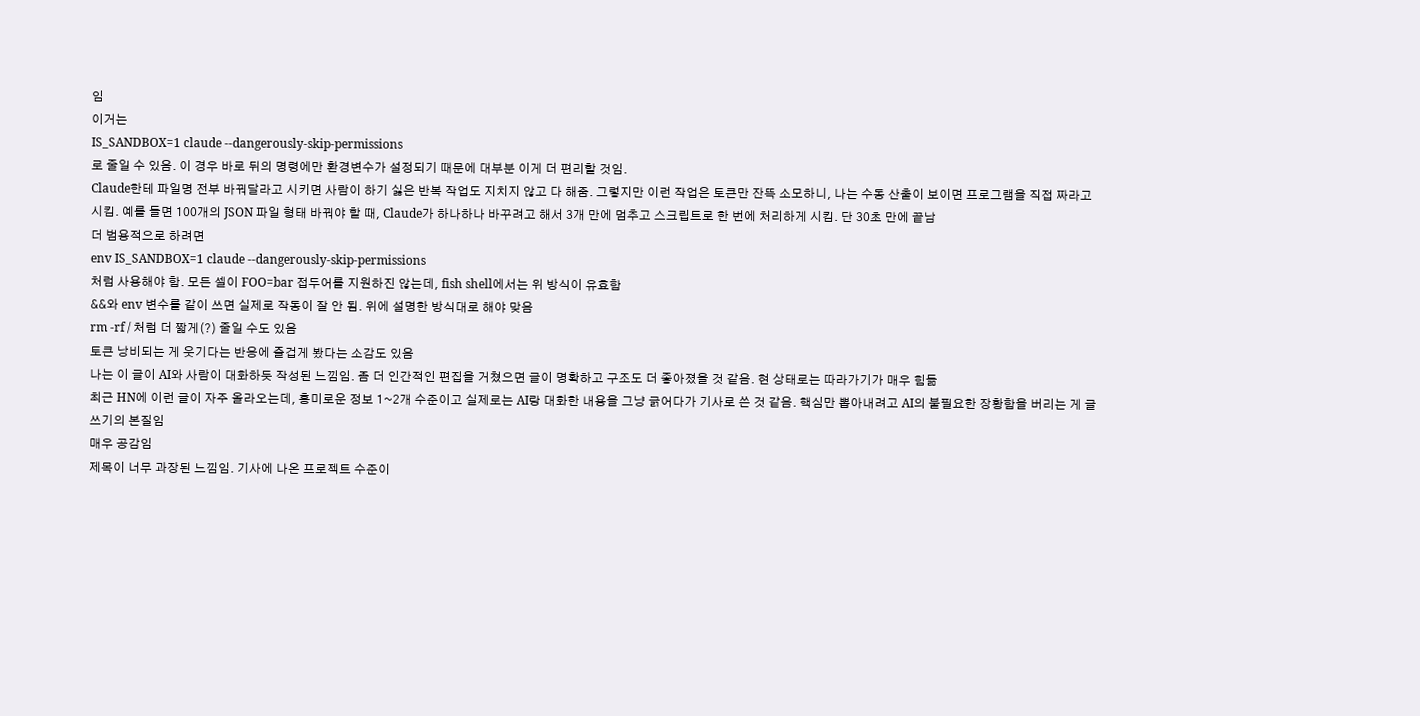임
이거는
IS_SANDBOX=1 claude --dangerously-skip-permissions
로 줄일 수 있음. 이 경우 바로 뒤의 명령에만 환경변수가 설정되기 때문에 대부분 이게 더 편리할 것임.
Claude한테 파일명 전부 바꿔달라고 시키면 사람이 하기 싫은 반복 작업도 지치지 않고 다 해줌. 그렇지만 이런 작업은 토큰만 잔뜩 소모하니, 나는 수동 산출이 보이면 프로그램을 직접 짜라고 시킴. 예를 들면 100개의 JSON 파일 형태 바꿔야 할 때, Claude가 하나하나 바꾸려고 해서 3개 만에 멈추고 스크립트로 한 번에 처리하게 시킴. 단 30초 만에 끝남
더 범용적으로 하려면
env IS_SANDBOX=1 claude --dangerously-skip-permissions
처럼 사용해야 함. 모든 셀이 FOO=bar 접두어를 지원하진 않는데, fish shell에서는 위 방식이 유효함
&&와 env 변수를 같이 쓰면 실제로 작동이 잘 안 됨. 위에 설명한 방식대로 해야 맞음
rm -rf / 처럼 더 짧게(?) 줄일 수도 있음
토큰 낭비되는 게 웃기다는 반응에 즐겁게 봤다는 소감도 있음
나는 이 글이 AI와 사람이 대화하듯 작성된 느낌임. 좀 더 인간적인 편집을 거쳤으면 글이 명확하고 구조도 더 좋아졌을 것 같음. 현 상태로는 따라가기가 매우 힘듦
최근 HN에 이런 글이 자주 올라오는데, 흥미로운 정보 1~2개 수준이고 실제로는 AI랑 대화한 내용을 그냥 긁어다가 기사로 쓴 것 같음. 핵심만 뽑아내려고 AI의 불필요한 장황함을 버리는 게 글쓰기의 본질임
매우 공감임
제목이 너무 과장된 느낌임. 기사에 나온 프로젝트 수준이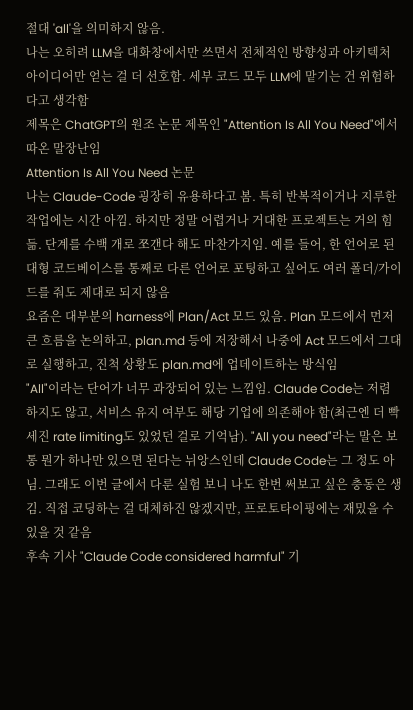절대 'all'을 의미하지 않음.
나는 오히려 LLM을 대화창에서만 쓰면서 전체적인 방향성과 아키텍처 아이디어만 얻는 걸 더 선호함. 세부 코드 모두 LLM에 맡기는 건 위험하다고 생각함
제목은 ChatGPT의 원조 논문 제목인 "Attention Is All You Need"에서 따온 말장난임
Attention Is All You Need 논문
나는 Claude-Code 굉장히 유용하다고 봄. 특히 반복적이거나 지루한 작업에는 시간 아낌. 하지만 정말 어렵거나 거대한 프로젝트는 거의 힘듦. 단계를 수백 개로 쪼갠다 해도 마찬가지임. 예를 들어, 한 언어로 된 대형 코드베이스를 통째로 다른 언어로 포팅하고 싶어도 여러 폴더/가이드를 줘도 제대로 되지 않음
요즘은 대부분의 harness에 Plan/Act 모드 있음. Plan 모드에서 먼저 큰 흐름을 논의하고, plan.md 등에 저장해서 나중에 Act 모드에서 그대로 실행하고, 진척 상황도 plan.md에 업데이트하는 방식임
"All"이라는 단어가 너무 과장되어 있는 느낌임. Claude Code는 저렴하지도 않고, 서비스 유지 여부도 해당 기업에 의존해야 함(최근엔 더 빡세진 rate limiting도 있었던 걸로 기억남). "All you need"라는 말은 보통 뭔가 하나만 있으면 된다는 뉘앙스인데 Claude Code는 그 정도 아님. 그래도 이번 글에서 다룬 실험 보니 나도 한번 써보고 싶은 충동은 생김. 직접 코딩하는 걸 대체하진 않겠지만, 프로토타이핑에는 재밌을 수 있을 것 같음
후속 기사 "Claude Code considered harmful" 기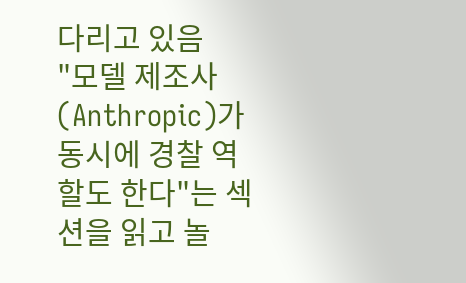다리고 있음
"모델 제조사(Anthropic)가 동시에 경찰 역할도 한다"는 섹션을 읽고 놀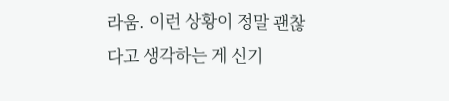라움. 이런 상황이 정말 괜찮다고 생각하는 게 신기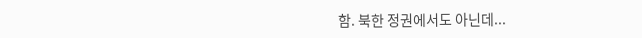함. 북한 정권에서도 아닌데...